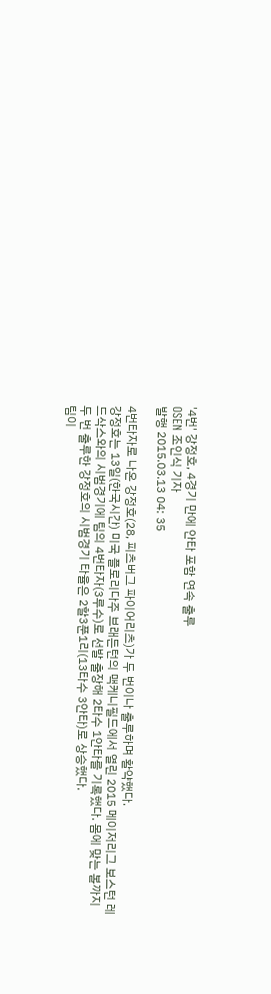'4번' 강정호, 4경기 만에 안타 포함 연속 출루
OSEN 조인식 기자
발행 2015.03.13 04: 35

4번타자로 나온 강정호(28, 피츠버그 파이어리츠)가 두 번이나 출루하며 활약했다.
강정호는 13일(한국시간) 미국 플로리다주 브래든턴의 맥케니필드에서 열린 2015 메이저리그 보스턴 레드삭스와의 시범경기에 팀의 4번타자(3루수)로 선발 출장해 2타수 1안타를 기록했다. 몸에 맞는 볼까지 두 번 출루한 강정호의 시범경기 타율은 2할3푼1리(13타수 3안타)로 상승했다.
팀이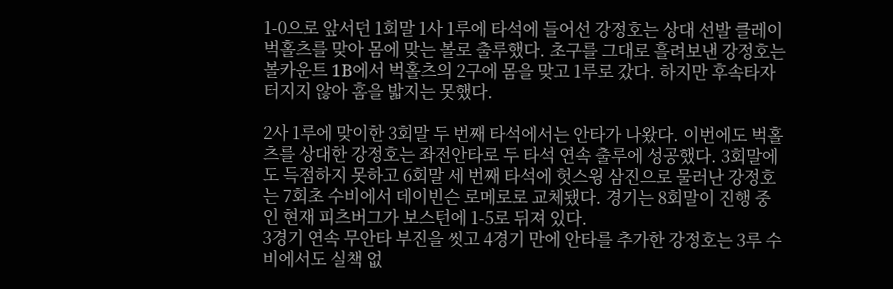1-0으로 앞서던 1회말 1사 1루에 타석에 들어선 강정호는 상대 선발 클레이 벅홀츠를 맞아 몸에 맞는 볼로 출루했다. 초구를 그대로 흘려보낸 강정호는 볼카운트 1B에서 벅홀츠의 2구에 몸을 맞고 1루로 갔다. 하지만 후속타자 터지지 않아 홈을 밟지는 못했다.

2사 1루에 맞이한 3회말 두 번째 타석에서는 안타가 나왔다. 이번에도 벅홀츠를 상대한 강정호는 좌전안타로 두 타석 연속 출루에 성공했다. 3회말에도 득점하지 못하고 6회말 세 번째 타석에 헛스윙 삼진으로 물러난 강정호는 7회초 수비에서 데이빈슨 로메로로 교체됐다. 경기는 8회말이 진행 중인 현재 피츠버그가 보스턴에 1-5로 뒤져 있다.
3경기 연속 무안타 부진을 씻고 4경기 만에 안타를 추가한 강정호는 3루 수비에서도 실책 없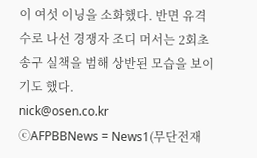이 여섯 이닝을 소화했다. 반면 유격수로 나선 경쟁자 조디 머서는 2회초 송구 실책을 범해 상반된 모습을 보이기도 했다.
nick@osen.co.kr
ⓒAFPBBNews = News1(무단전재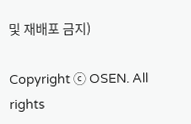및 재배포 금지)

Copyright ⓒ OSEN. All rights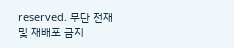reserved. 무단 전재 및 재배포 금지